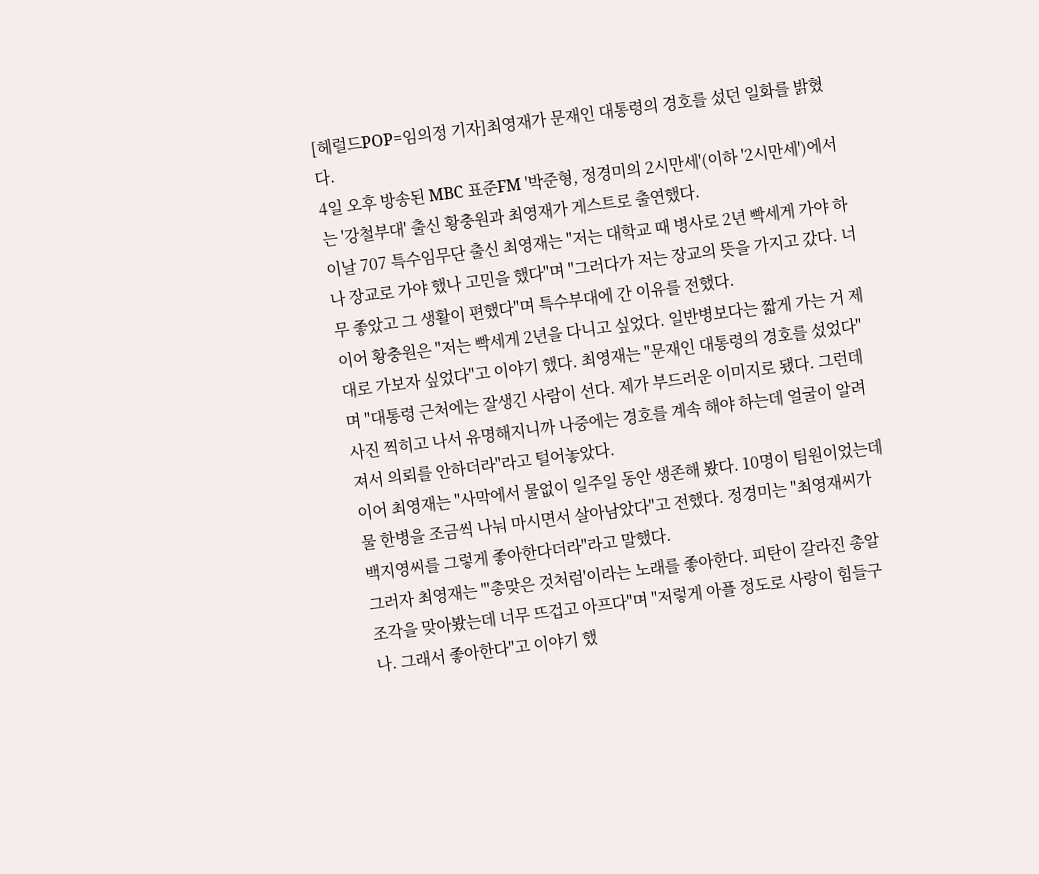[헤럴드POP=임의정 기자]최영재가 문재인 대통령의 경호를 섰던 일화를 밝혔다.
4일 오후 방송된 MBC 표준FM '박준형, 정경미의 2시만세'(이하 '2시만세')에서는 '강철부대' 출신 황충원과 최영재가 게스트로 출연했다.
이날 707 특수임무단 출신 최영재는 "저는 대학교 때 병사로 2년 빡세게 가야 하나 장교로 가야 했나 고민을 했다"며 "그러다가 저는 장교의 뜻을 가지고 갔다. 너무 좋았고 그 생활이 편했다"며 특수부대에 간 이유를 전했다.
이어 황충원은 "저는 빡세게 2년을 다니고 싶었다. 일반병보다는 짧게 가는 거 제대로 가보자 싶었다"고 이야기 했다. 최영재는 "문재인 대통령의 경호를 섰었다"며 "대통령 근처에는 잘생긴 사람이 선다. 제가 부드러운 이미지로 됐다. 그런데 사진 찍히고 나서 유명해지니까 나중에는 경호를 계속 해야 하는데 얼굴이 알려져서 의뢰를 안하더라"라고 털어놓았다.
이어 최영재는 "사막에서 물없이 일주일 동안 생존해 봤다. 10명이 팀원이었는데 물 한병을 조금씩 나눠 마시면서 살아남았다"고 전했다. 정경미는 "최영재씨가 백지영씨를 그렇게 좋아한다더라"라고 말했다.
그러자 최영재는 "'총맞은 것처럼'이라는 노래를 좋아한다. 피탄이 갈라진 총알 조각을 맞아봤는데 너무 뜨겁고 아프다"며 "저렇게 아플 정도로 사랑이 힘들구나. 그래서 좋아한다"고 이야기 했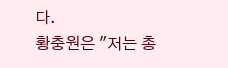다.
황충원은 "저는 총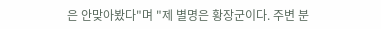은 안맞아봤다"며 "제 별명은 황장군이다. 주변 분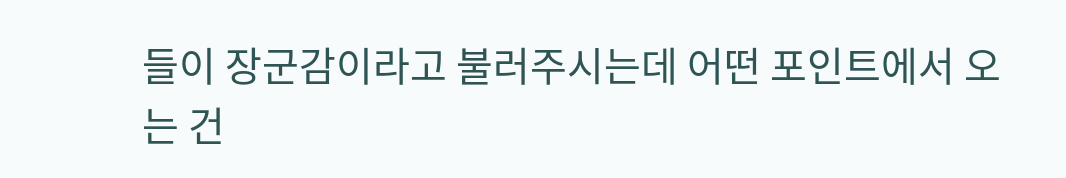들이 장군감이라고 불러주시는데 어떤 포인트에서 오는 건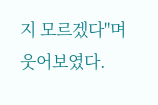지 모르겠다"며 웃어보였다.